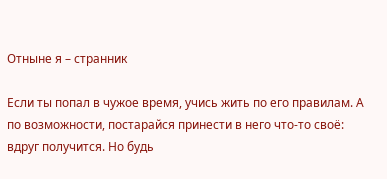Отныне я – странник

Если ты попал в чужое время, учись жить по его правилам. А по возможности, постарайся принести в него что-то своё: вдруг получится. Но будь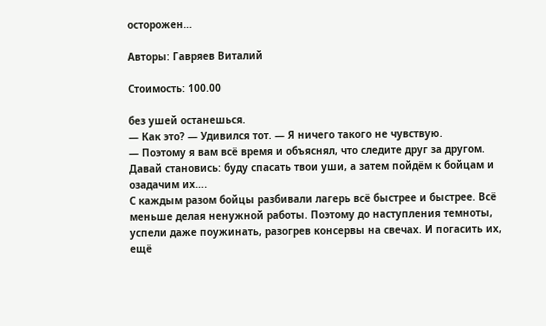осторожен…

Авторы: Гавряев Виталий

Стоимость: 100.00

без ушей останешься.
— Как это? — Удивился тот. — Я ничего такого не чувствую.
— Поэтому я вам всё время и объяснял, что следите друг за другом. Давай становись: буду спасать твои уши, а затем пойдём к бойцам и озадачим их….
С каждым разом бойцы разбивали лагерь всё быстрее и быстрее. Всё меньше делая ненужной работы. Поэтому до наступления темноты, успели даже поужинать, разогрев консервы на свечах. И погасить их, ещё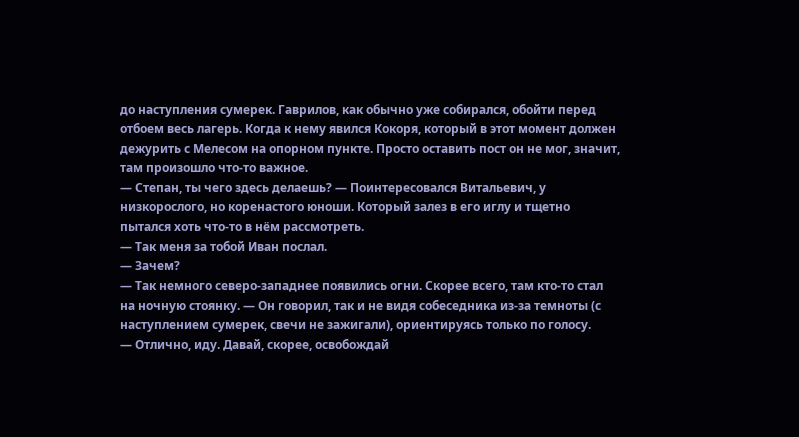до наступления сумерек. Гаврилов, как обычно уже собирался, обойти перед отбоем весь лагерь. Когда к нему явился Кокоря, который в этот момент должен дежурить с Мелесом на опорном пункте. Просто оставить пост он не мог, значит, там произошло что-то важное.
— Степан, ты чего здесь делаешь? — Поинтересовался Витальевич, у низкорослого, но коренастого юноши. Который залез в его иглу и тщетно пытался хоть что-то в нём рассмотреть.
— Так меня за тобой Иван послал.
— Зачем?
— Так немного северо-западнее появились огни. Скорее всего, там кто-то стал на ночную стоянку. — Он говорил, так и не видя собеседника из-за темноты (с наступлением сумерек, свечи не зажигали), ориентируясь только по голосу.
— Отлично, иду. Давай, скорее, освобождай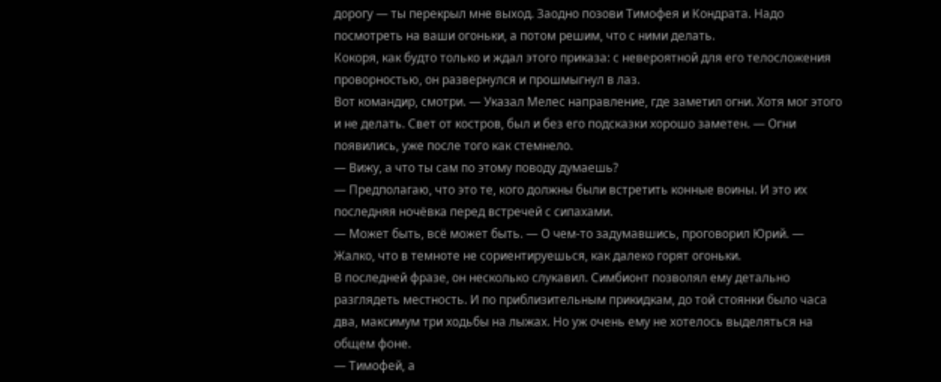дорогу — ты перекрыл мне выход. Заодно позови Тимофея и Кондрата. Надо посмотреть на ваши огоньки, а потом решим, что с ними делать.
Кокоря, как будто только и ждал этого приказа: с невероятной для его телосложения проворностью, он развернулся и прошмыгнул в лаз.
Вот командир, смотри. — Указал Мелес направление, где заметил огни. Хотя мог этого и не делать. Свет от костров, был и без его подсказки хорошо заметен. — Огни появились, уже после того как стемнело.
— Вижу, а что ты сам по этому поводу думаешь?
— Предполагаю, что это те, кого должны были встретить конные воины. И это их последняя ночёвка перед встречей с сипахами.
— Может быть, всё может быть. — О чем-то задумавшись, проговорил Юрий. — Жалко, что в темноте не сориентируешься, как далеко горят огоньки.
В последней фразе, он несколько слукавил. Симбионт позволял ему детально разглядеть местность. И по приблизительным прикидкам, до той стоянки было часа два, максимум три ходьбы на лыжах. Но уж очень ему не хотелось выделяться на общем фоне.
— Тимофей, а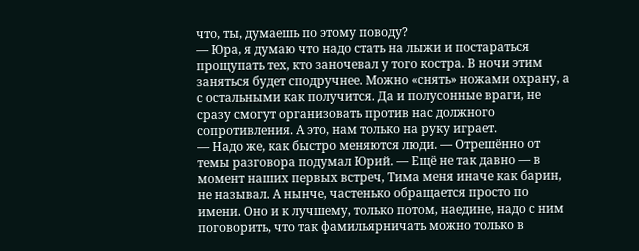что, ты, думаешь по этому поводу?
— Юра, я думаю что надо стать на лыжи и постараться прощупать тех, кто заночевал у того костра. В ночи этим заняться будет сподручнее. Можно «снять» ножами охрану, а с остальными как получится. Да и полусонные враги, не сразу смогут организовать против нас должного сопротивления. А это, нам только на руку играет.
— Надо же, как быстро меняются люди. — Отрешённо от темы разговора подумал Юрий. — Ещё не так давно — в момент наших первых встреч, Тима меня иначе как барин, не называл. А нынче, частенько обращается просто по имени. Оно и к лучшему, только потом, наедине, надо с ним поговорить, что так фамильярничать можно только в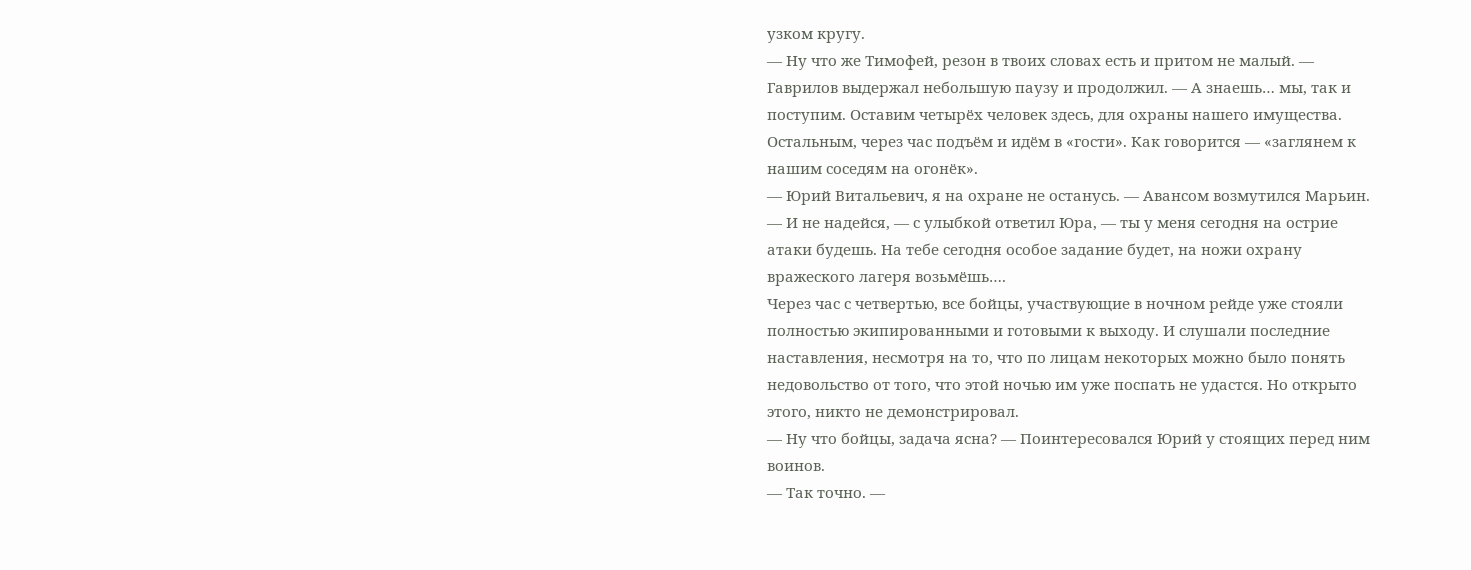узком кругу.
— Ну что же Тимофей, резон в твоих словах есть и притом не малый. — Гаврилов выдержал небольшую паузу и продолжил. — А знаешь… мы, так и поступим. Оставим четырёх человек здесь, для охраны нашего имущества. Остальным, через час подъём и идём в «гости». Как говорится — «заглянем к нашим соседям на огонёк».
— Юрий Витальевич, я на охране не останусь. — Авансом возмутился Марьин.
— И не надейся, — с улыбкой ответил Юра, — ты у меня сегодня на острие атаки будешь. На тебе сегодня особое задание будет, на ножи охрану вражеского лагеря возьмёшь….
Через час с четвертью, все бойцы, участвующие в ночном рейде уже стояли полностью экипированными и готовыми к выходу. И слушали последние наставления, несмотря на то, что по лицам некоторых можно было понять недовольство от того, что этой ночью им уже поспать не удастся. Но открыто этого, никто не демонстрировал.
— Ну что бойцы, задача ясна? — Поинтересовался Юрий у стоящих перед ним воинов.
— Так точно. —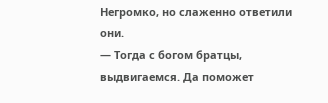Негромко, но слаженно ответили они.
— Тогда с богом братцы, выдвигаемся. Да поможет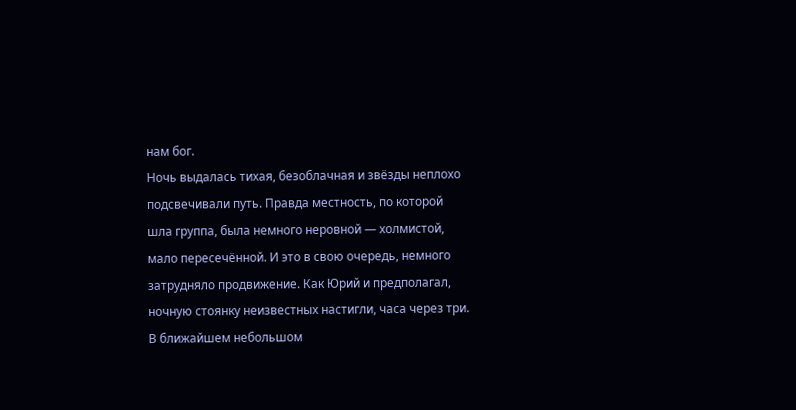нам бог.
Ночь выдалась тихая, безоблачная и звёзды неплохо подсвечивали путь. Правда местность, по которой шла группа, была немного неровной — холмистой, мало пересечённой. И это в свою очередь, немного затрудняло продвижение. Как Юрий и предполагал, ночную стоянку неизвестных настигли, часа через три. В ближайшем небольшом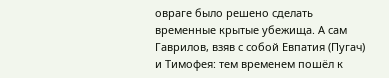овраге было решено сделать временные крытые убежища. А сам Гаврилов, взяв с собой Евпатия (Пугач) и Тимофея: тем временем пошёл к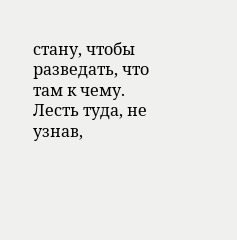стану, чтобы разведать, что там к чему. Лесть туда, не узнав,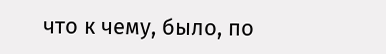что к чему, было, по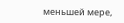меньшей мере,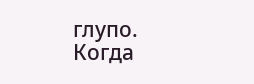глупо.
Когда